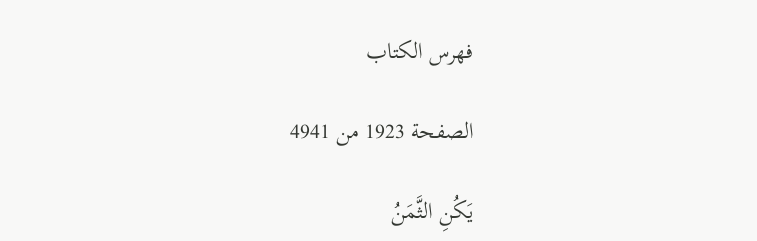فهرس الكتاب

الصفحة 1923 من 4941

يَكُنِ الثَّمَنُ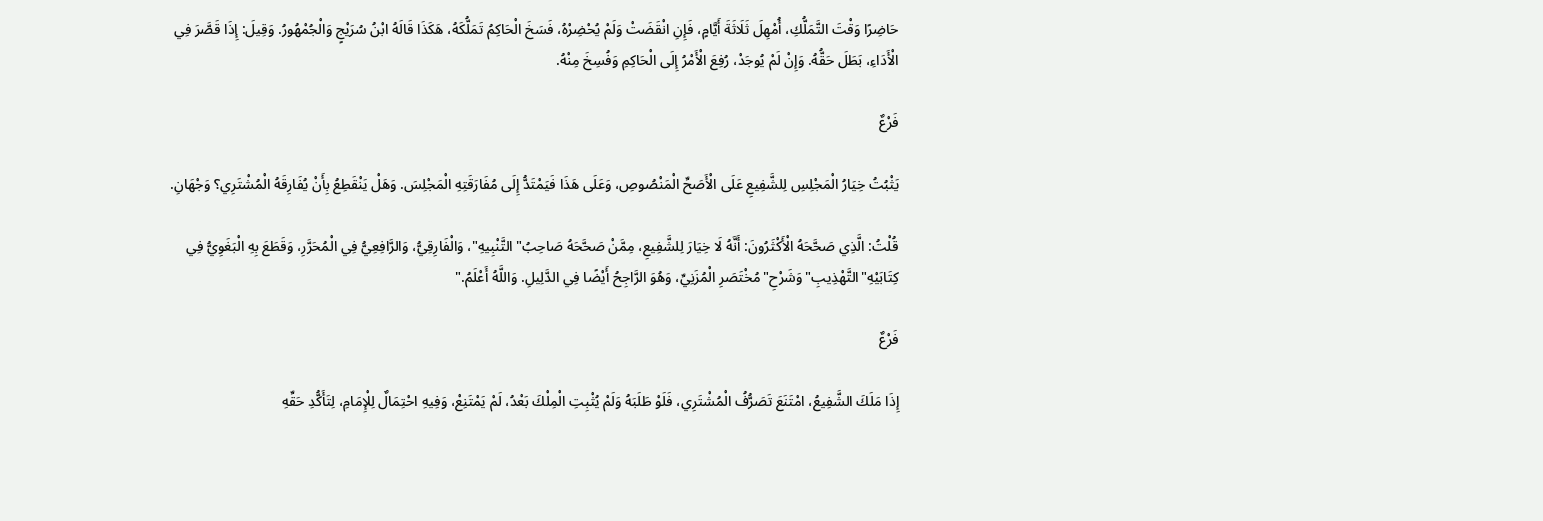حَاضِرًا وَقْتَ التَّمَلُّكِ، أُمْهِلَ ثَلَاثَةَ أَيَّامٍ، فَإِنِ انْقَضَتْ وَلَمْ يُحْضِرْهُ، فَسَخَ الْحَاكِمُ تَمَلُّكَهُ، هَكَذَا قَالَهُ ابْنُ سُرَيْجٍ وَالْجُمْهُورُ. وَقِيلَ: إِذَا قَصَّرَ فِي الْأَدَاءِ، بَطَلَ حَقُّهُ. وَإِنْ لَمْ يُوجَدْ، رُفِعَ الْأَمْرُ إِلَى الْحَاكِمِ وَفُسِخَ مِنْهُ.

فَرْعٌ

يَثْبُتُ خِيَارُ الْمَجْلِسِ لِلشَّفِيعِ عَلَى الْأَصَحِّ الْمَنْصُوصِ، وَعَلَى هَذَا فَيَمْتَدُّ إِلَى مُفَارَقَتِهِ الْمَجْلِسَ. وَهَلْ يَنْقَطِعُ بِأَنْ يُفَارِقَهُ الْمُشْتَرِي؟ وَجْهَانِ.

قُلْتُ: الَّذِي صَحَّحَهُ الْأَكْثَرُونَ: أَنَّهُ لَا خِيَارَ لِلشَّفِيعِ، مِمَّنْ صَحَّحَهُ صَاحِبُ"التَّنْبِيهِ"، وَالْفَارِقِيُّ، وَالرَّافِعِيُّ فِي الْمُحَرَّرِ، وَقَطَعَ بِهِ الْبَغَوِيُّ فِي كِتَابَيْهِ"التَّهْذِيبِ"وَشَرْحِ"مُخْتَصَرِ الْمُزَنِيِّ، وَهُوَ الرَّاجِحُ أَيْضًا فِي الدَّلِيلِ. وَاللَّهُ أَعْلَمُ."

فَرْعٌ

إِذَا مَلَكَ الشَّفِيعُ، امْتَنَعَ تَصَرُّفُ الْمُشْتَرِي، فَلَوْ طَلَبَهُ وَلَمْ يُثْبِتِ الْمِلْكَ بَعْدُ، لَمْ يَمْتَنِعْ، وَفِيهِ احْتِمَالٌ لِلْإِمَامِ، لِتَأَكُّدِ حَقِّهِ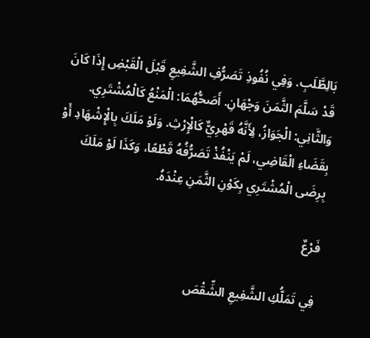بَالِطَّلَبِ. وَفِي نُفُوذِ تَصَرُّفِ الشَّفِيعِ قَبْلَ الْقَبْضِ إِذَا كَانَ قَدْ سَلَّمَ الثَّمَنَ وَجْهَانِ. أَصَحُّهُمَا: الْمَنْعُ كَالْمُشْتَرِي. وَالثَّانِي: الْجَوَازُ، لِأَنَّهُ قَهْرِيٌّ كَالْإِرْثِ. وَلَوْ مَلَكَ بِالْإِشْهَادِ أَوْ بِقَضَاءِ الْقَاضِي، لَمْ يَنْفُذْ تَصَرُّفُهُ قَطْعًا، وَكَذَا لَوْ مَلَكَ بِرِضَى الْمُشْتَرِي بِكَوْنِ الثَّمَنِ عِنْدَهُ.

فَرْعٌ

فِي تَمَلُّكِ الشَّفِيعِ الشِّقْصَ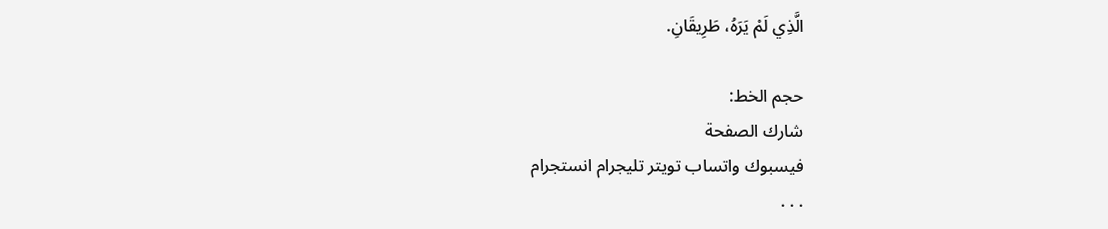الَّذِي لَمْ يَرَهُ، طَرِيقَانِ.

حجم الخط:
شارك الصفحة
فيسبوك واتساب تويتر تليجرام انستجرام
. . .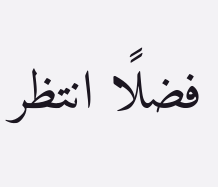فضلًا انتظر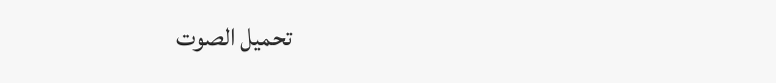تحميل الصوت